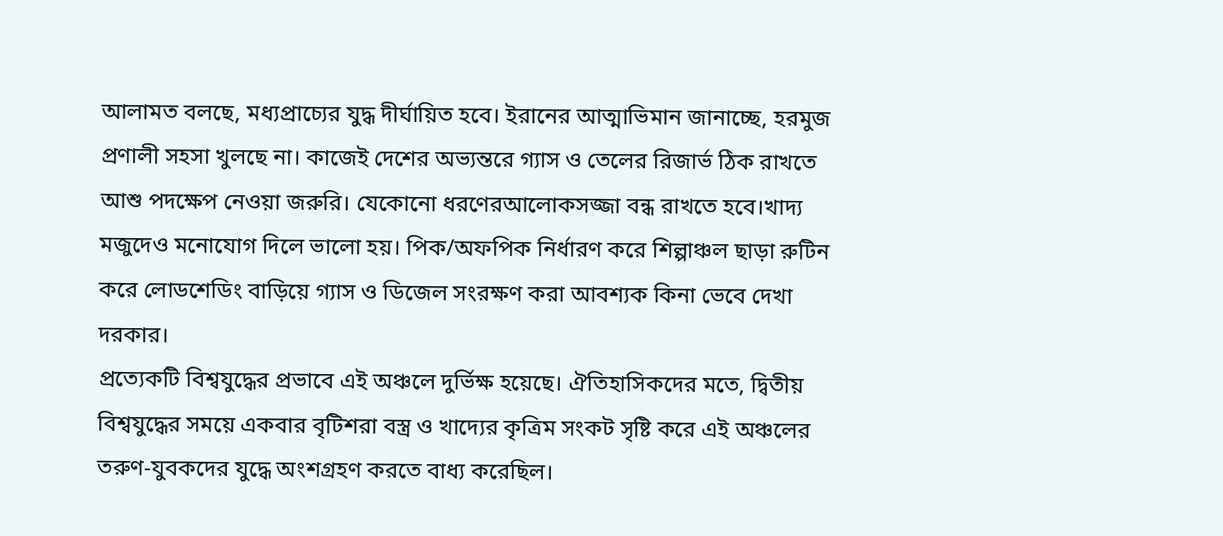আলামত বলছে, মধ্যপ্রাচ্যের যুদ্ধ দীর্ঘায়িত হবে। ইরানের আত্মাভিমান জানাচ্ছে, হরমুজ প্রণালী সহসা খুলছে না। কাজেই দেশের অভ্যন্তরে গ্যাস ও তেলের রিজার্ভ ঠিক রাখতে আশু পদক্ষেপ নেওয়া জরুরি। যেকোনো ধরণেরআলোকসজ্জা বন্ধ রাখতে হবে।খাদ্য মজুদেও মনোযোগ দিলে ভালো হয়। পিক/অফপিক নির্ধারণ করে শিল্পাঞ্চল ছাড়া রুটিন করে লোডশেডিং বাড়িয়ে গ্যাস ও ডিজেল সংরক্ষণ করা আবশ্যক কিনা ভেবে দেখা দরকার।
প্রত্যেকটি বিশ্বযুদ্ধের প্রভাবে এই অঞ্চলে দুর্ভিক্ষ হয়েছে। ঐতিহাসিকদের মতে, দ্বিতীয় বিশ্বযুদ্ধের সময়ে একবার বৃটিশরা বস্ত্র ও খাদ্যের কৃত্রিম সংকট সৃষ্টি করে এই অঞ্চলের তরুণ-যুবকদের যুদ্ধে অংশগ্রহণ করতে বাধ্য করেছিল।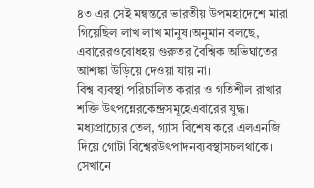৪৩ এর সেই মন্বন্তরে ভারতীয় উপমহাদেশে মারা গিয়েছিল লাখ লাখ মানুষ।অনুমান বলছে, এবারেরওবোধহয় গুরুতর বৈশ্বিক অভিঘাতের আশঙ্কা উড়িয়ে দেওয়া যায় না।
বিশ্ব ব্যবস্থা পরিচালিত করার ও গতিশীল রাখার শক্তি উৎপন্নেরকেন্দ্রসমূহেএবারের যুদ্ধ। মধ্যপ্রাচ্যের তেল, গ্যাস বিশেষ করে এলএনজি দিয়ে গোটা বিশ্বেরউৎপাদনব্যবস্থাসচলথাকে। সেখানে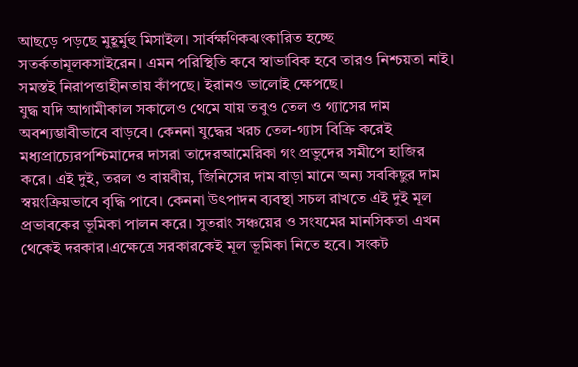আছড়ে পড়ছে মুহূর্মুহু মিসাইল। সার্বক্ষণিকঝংকারিত হচ্ছে সতর্কতামূলকসাইরেন। এমন পরিস্থিতি কবে স্বাভাবিক হবে তারও নিশ্চয়তা নাই। সমস্তই নিরাপত্তাহীনতায় কাঁপছে। ইরানও ভালোই ক্ষেপছে।
যুদ্ধ যদি আগামীকাল সকালেও থেমে যায় তবুও তেল ও গ্যাসের দাম অবশ্যম্ভাবীভাবে বাড়বে। কেননা যুদ্ধের খরচ তেল-গ্যাস বিক্রি করেই মধ্যপ্রাচ্যেরপশ্চিমাদের দাসরা তাদেরআমেরিকা গং প্রভুদের সমীপে হাজির করে। এই দুই, তরল ও বায়বীয়, জিনিসের দাম বাড়া মানে অন্য সবকিছুর দাম স্বয়ংক্রিয়ভাবে বৃদ্ধি পাবে। কেননা উৎপাদন ব্যবস্থা সচল রাখতে এই দুই মূল প্রভাবকের ভূমিকা পালন করে। সুতরাং সঞ্চয়ের ও সংযমের মানসিকতা এখন থেকেই দরকার।এক্ষেত্রে সরকারকেই মূল ভূমিকা নিতে হবে। সংকট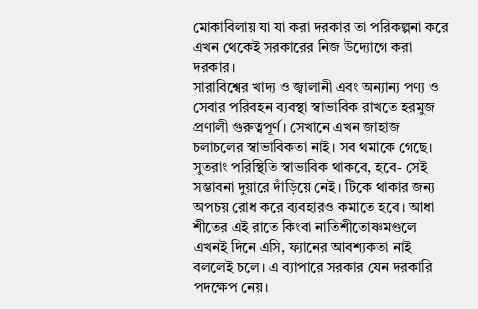মোকাবিলায় যা যা করা দরকার তা পরিকল্পনা করে এখন থেকেই সরকারের নিজ উদ্যোগে করা দরকার।
সারাবিশ্বের খাদ্য ও জ্বালানী এবং অন্যান্য পণ্য ও সেবার পরিবহন ব্যবস্থা স্বাভাবিক রাখতে হরমুজ প্রণালী গুরুত্বপূর্ণ। সেখানে এখন জাহাজ চলাচলের স্বাভাবিকতা নাই। সব থমাকে গেছে। সুতরাং পরিস্থিতি স্বাভাবিক থাকবে, হবে- সেই সম্ভাবনা দুয়ারে দাঁড়িয়ে নেই। টিকে থাকার জন্য অপচয় রোধ করে ব্যবহারও কমাতে হবে। আধা শীতের এই রাতে কিংবা নাতিশীতোষ্ণমণ্ডলে এখনই দিনে এসি, ফ্যানের আবশ্যকতা নাই বললেই চলে। এ ব্যাপারে সরকার যেন দরকারি পদক্ষেপ নেয়।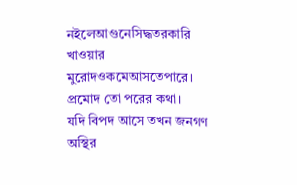নইলেআগুনেসিদ্ধতরকারি খাওয়ার মুরোদওকমেআসতেপারে। প্রমোদ তো পরের কথা।
যদি বিপদ আসে তখন জনগণ অস্থির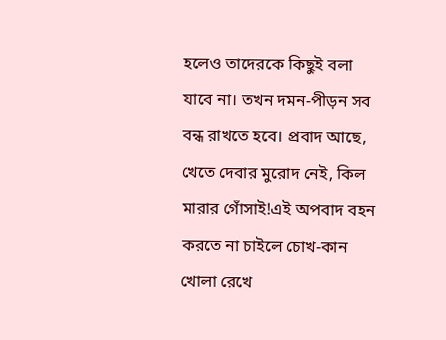হলেও তাদেরকে কিছুই বলা যাবে না। তখন দমন-পীড়ন সব বন্ধ রাখতে হবে। প্রবাদ আছে, খেতে দেবার মুরোদ নেই, কিল মারার গোঁসাই!এই অপবাদ বহন করতে না চাইলে চোখ-কান খোলা রেখে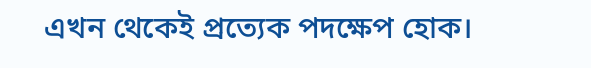এখন থেকেই প্রত্যেক পদক্ষেপ হোক।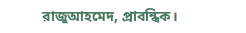রাজুআহমেদ, প্রাবন্ধিক।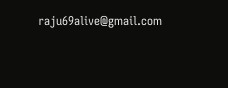raju69alive@gmail.com